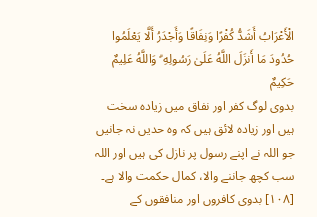الْأَعْرَابُ أَشَدُّ كُفْرًا وَنِفَاقًا وَأَجْدَرُ أَلَّا يَعْلَمُوا حُدُودَ مَا أَنزَلَ اللَّهُ عَلَىٰ رَسُولِهِ ۗ وَاللَّهُ عَلِيمٌ حَكِيمٌ
بدوی لوگ کفر اور نفاق میں زیادہ سخت ہیں اور زیادہ لائق ہیں کہ وہ حدیں نہ جانیں جو اللہ نے اپنے رسول پر نازل کی ہیں اور اللہ سب کچھ جاننے والا، کمال حکمت والا ہے۔
[١٠٨] بدوی کافروں اور منافقوں کے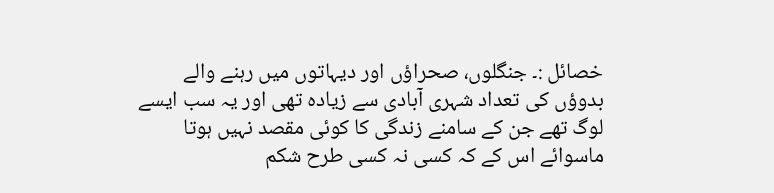خصائل :۔ جنگلوں، صحراؤں اور دیہاتوں میں رہنے والے بدوؤں کی تعداد شہری آبادی سے زیادہ تھی اور یہ سب ایسے لوگ تھے جن کے سامنے زندگی کا کوئی مقصد نہیں ہوتا ماسوائے اس کے کہ کسی نہ کسی طرح شکم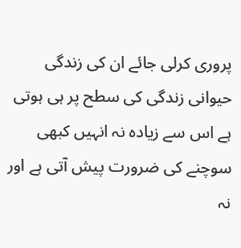پروری کرلی جائے ان کی زندگی حیوانی زندگی کی سطح پر ہی ہوتی ہے اس سے زیادہ نہ انہیں کبھی سوچنے کی ضرورت پیش آتی ہے اور نہ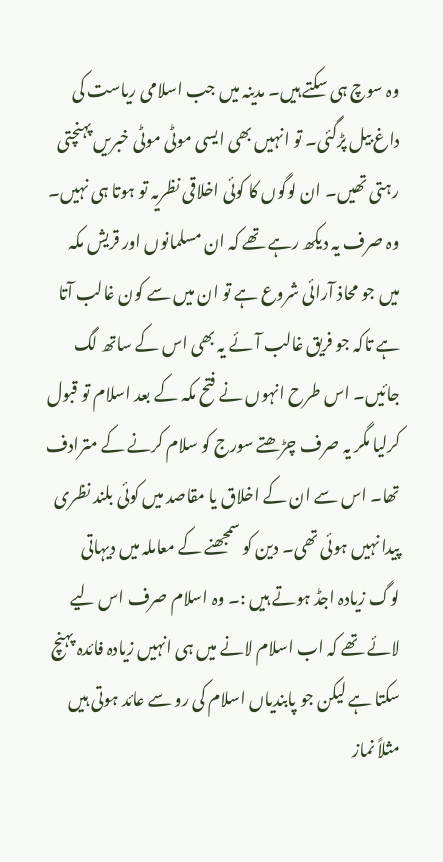وہ سوچ ہی سکتے ہیں۔ مدینہ میں جب اسلامی ریاست کی داغ بیل پڑگئی۔ تو انہیں بھی ایسی موٹی موٹی خبریں پہنچتی رہتی تھیں۔ ان لوگوں کا کوئی اخلاقی نظریہ تو ہوتا ہی نہیں۔ وہ صرف یہ دیکھ رہے تھے کہ ان مسلمانوں اور قریش مکہ میں جو محاذ آرائی شروع ہے تو ان میں سے کون غالب آتا ہے تاکہ جو فریق غالب آئے یہ بھی اس کے ساتھ لگ جائیں۔ اس طرح انہوں نے فتح مکہ کے بعد اسلام تو قبول کرلیا مگر یہ صرف چڑھتے سورج کو سلام کرنے کے مترادف تھا۔ اس سے ان کے اخلاق یا مقاصد میں کوئی بلند نظری پیدا نہیں ہوئی تھی۔ دین کو سمجھنے کے معاملہ میں دیہاتی لوگ زیادہ اجڈ ہوتے ہیں :۔ وہ اسلام صرف اس لیے لائے تھے کہ اب اسلام لانے میں ہی انہیں زیادہ فائدہ پہنچ سکتا ہے لیکن جو پابندیاں اسلام کی رو سے عائد ہوتی ہیں مثلاً نماز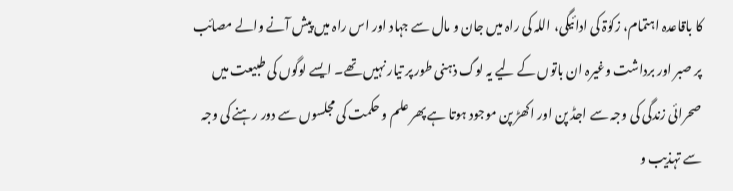کا باقاعدہ اہتمام، زکوٰۃ کی ادائیگی، اللہ کی راہ میں جان و مال سے جہاد اور اس راہ میں پیش آنے والے مصائب پر صبر اور برداشت وغیرہ ان باتوں کے لیے یہ لوگ ذہنی طور پر تیار نہیں تھے۔ ایسے لوگوں کی طبیعت میں صحرائی زندگی کی وجہ سے اجڈ پن اور اکھڑ پن موجود ہوتا ہے پھر علم و حکمت کی مجلسوں سے دور رہنے کی وجہ سے تہذیب و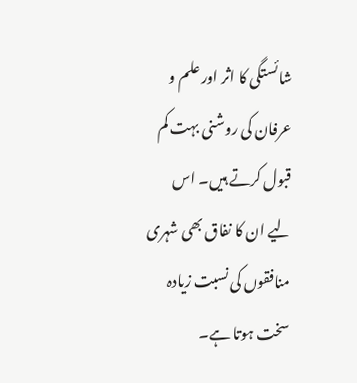شائستگی کا اثر اور علم و عرفان کی روشنی بہت کم قبول کرتے ہیں۔ اس لیے ان کا نفاق بھی شہری منافقوں کی نسبت زیادہ سخت ہوتا ہے۔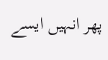پھر انہیں ایسے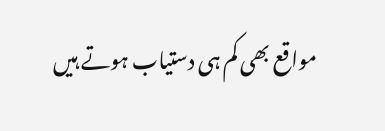مواقع بھی کم ہی دستیاب ہوتے ہیں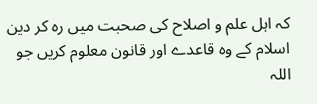کہ اہل علم و اصلاح کی صحبت میں رہ کر دین اسلام کے وہ قاعدے اور قانون معلوم کریں جو اللہ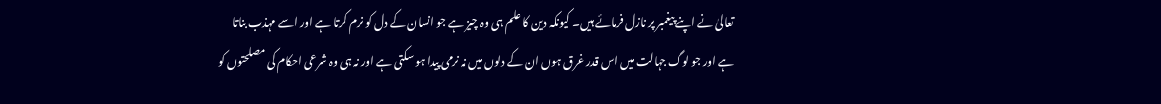تعالیٰ نے اپنے پیغمبر پر نازل فرمائے ہیں۔ کیونکہ دین کا علم ہی وہ چیز ہے جو انسان کے دل کو نرم کرتا ہے اور اسے مہذب بناتا ہے اور جو لوگ جہالت میں اس قدر غرق ہوں ان کے دلوں میں نہ نرمی پیدا ہو سکتی ہے اور نہ ہی وہ شرعی احکام کی مصلحتوں کو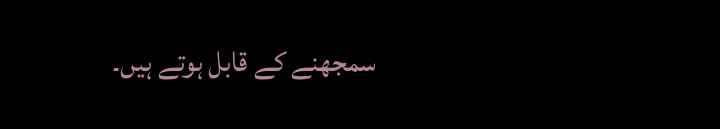سمجھنے کے قابل ہوتے ہیں۔